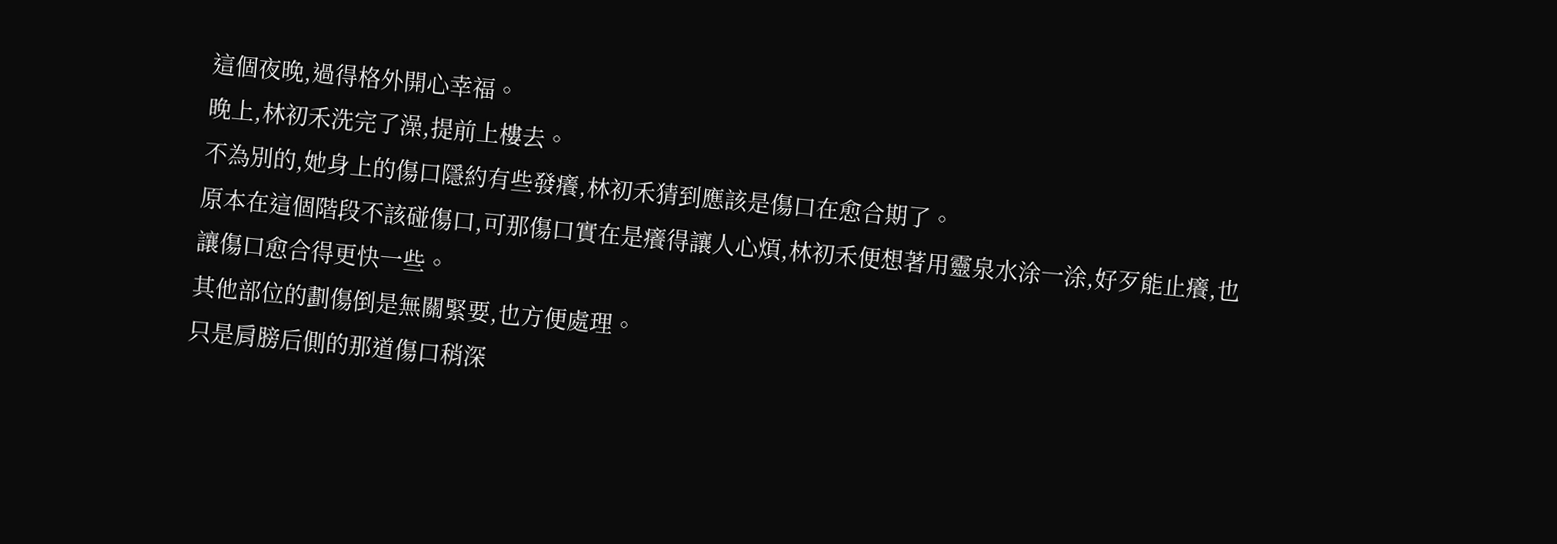這個夜晚,過得格外開心幸福。
晚上,林初禾洗完了澡,提前上樓去。
不為別的,她身上的傷口隱約有些發癢,林初禾猜到應該是傷口在愈合期了。
原本在這個階段不該碰傷口,可那傷口實在是癢得讓人心煩,林初禾便想著用靈泉水涂一涂,好歹能止癢,也讓傷口愈合得更快一些。
其他部位的劃傷倒是無關緊要,也方便處理。
只是肩膀后側的那道傷口稍深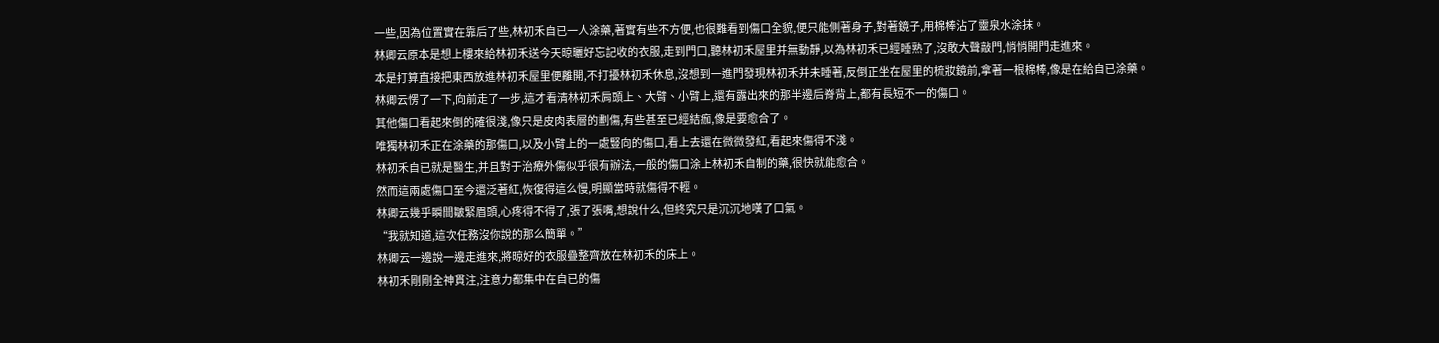一些,因為位置實在靠后了些,林初禾自已一人涂藥,著實有些不方便,也很難看到傷口全貌,便只能側著身子,對著鏡子,用棉棒沾了靈泉水涂抹。
林卿云原本是想上樓來給林初禾送今天晾曬好忘記收的衣服,走到門口,聽林初禾屋里并無動靜,以為林初禾已經睡熟了,沒敢大聲敲門,悄悄開門走進來。
本是打算直接把東西放進林初禾屋里便離開,不打擾林初禾休息,沒想到一進門發現林初禾并未睡著,反倒正坐在屋里的梳妝鏡前,拿著一根棉棒,像是在給自已涂藥。
林卿云愣了一下,向前走了一步,這才看清林初禾肩頭上、大臂、小臂上,還有露出來的那半邊后脊背上,都有長短不一的傷口。
其他傷口看起來倒的確很淺,像只是皮肉表層的劃傷,有些甚至已經結痂,像是要愈合了。
唯獨林初禾正在涂藥的那傷口,以及小臂上的一處豎向的傷口,看上去還在微微發紅,看起來傷得不淺。
林初禾自已就是醫生,并且對于治療外傷似乎很有辦法,一般的傷口涂上林初禾自制的藥,很快就能愈合。
然而這兩處傷口至今還泛著紅,恢復得這么慢,明顯當時就傷得不輕。
林卿云幾乎瞬間皺緊眉頭,心疼得不得了,張了張嘴,想說什么,但終究只是沉沉地嘆了口氣。
“我就知道,這次任務沒你說的那么簡單。”
林卿云一邊說一邊走進來,將晾好的衣服疊整齊放在林初禾的床上。
林初禾剛剛全神貫注,注意力都集中在自已的傷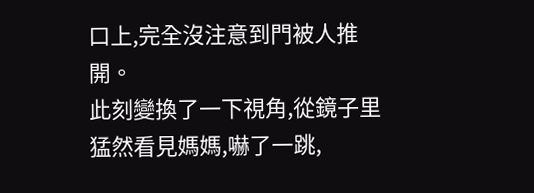口上,完全沒注意到門被人推開。
此刻變換了一下視角,從鏡子里猛然看見媽媽,嚇了一跳,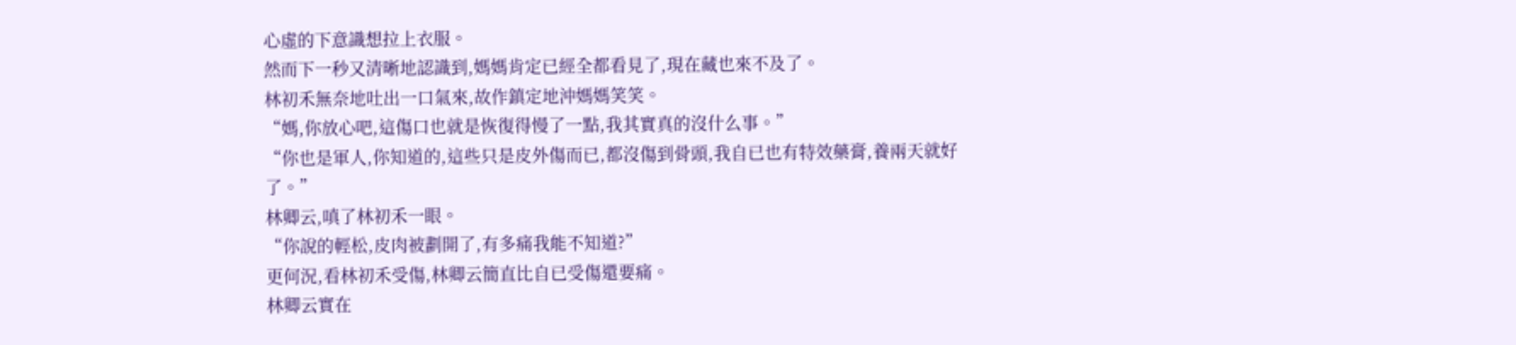心虛的下意識想拉上衣服。
然而下一秒又清晰地認識到,媽媽肯定已經全都看見了,現在藏也來不及了。
林初禾無奈地吐出一口氣來,故作鎮定地沖媽媽笑笑。
“媽,你放心吧,這傷口也就是恢復得慢了一點,我其實真的沒什么事。”
“你也是軍人,你知道的,這些只是皮外傷而已,都沒傷到骨頭,我自已也有特效藥膏,養兩天就好了。”
林卿云,嗔了林初禾一眼。
“你說的輕松,皮肉被劃開了,有多痛我能不知道?”
更何況,看林初禾受傷,林卿云簡直比自已受傷還要痛。
林卿云實在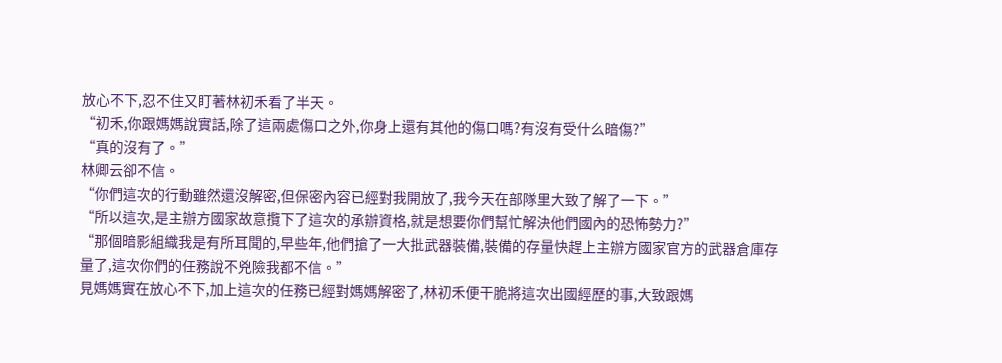放心不下,忍不住又盯著林初禾看了半天。
“初禾,你跟媽媽說實話,除了這兩處傷口之外,你身上還有其他的傷口嗎?有沒有受什么暗傷?”
“真的沒有了。”
林卿云卻不信。
“你們這次的行動雖然還沒解密,但保密內容已經對我開放了,我今天在部隊里大致了解了一下。”
“所以這次,是主辦方國家故意攬下了這次的承辦資格,就是想要你們幫忙解決他們國內的恐怖勢力?”
“那個暗影組織我是有所耳聞的,早些年,他們搶了一大批武器裝備,裝備的存量快趕上主辦方國家官方的武器倉庫存量了,這次你們的任務說不兇險我都不信。”
見媽媽實在放心不下,加上這次的任務已經對媽媽解密了,林初禾便干脆將這次出國經歷的事,大致跟媽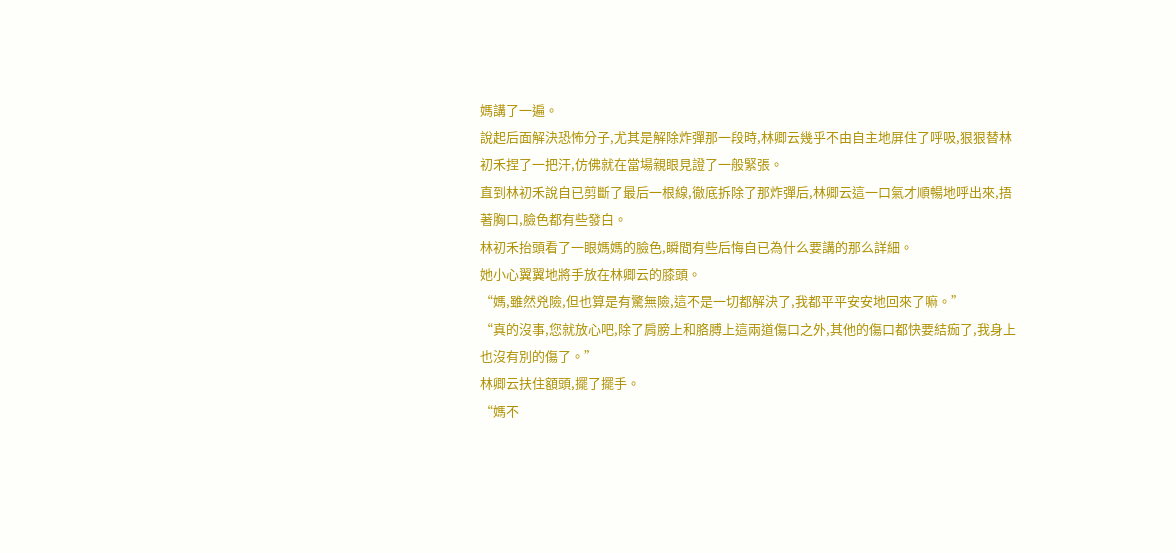媽講了一遍。
說起后面解決恐怖分子,尤其是解除炸彈那一段時,林卿云幾乎不由自主地屏住了呼吸,狠狠替林初禾捏了一把汗,仿佛就在當場親眼見證了一般緊張。
直到林初禾說自已剪斷了最后一根線,徹底拆除了那炸彈后,林卿云這一口氣才順暢地呼出來,捂著胸口,臉色都有些發白。
林初禾抬頭看了一眼媽媽的臉色,瞬間有些后悔自已為什么要講的那么詳細。
她小心翼翼地將手放在林卿云的膝頭。
“媽,雖然兇險,但也算是有驚無險,這不是一切都解決了,我都平平安安地回來了嘛。”
“真的沒事,您就放心吧,除了肩膀上和胳膊上這兩道傷口之外,其他的傷口都快要結痂了,我身上也沒有別的傷了。”
林卿云扶住額頭,擺了擺手。
“媽不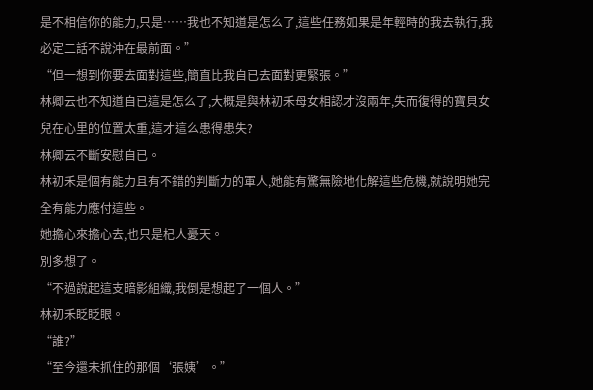是不相信你的能力,只是……我也不知道是怎么了,這些任務如果是年輕時的我去執行,我必定二話不說沖在最前面。”
“但一想到你要去面對這些,簡直比我自已去面對更緊張。”
林卿云也不知道自已這是怎么了,大概是與林初禾母女相認才沒兩年,失而復得的寶貝女兒在心里的位置太重,這才這么患得患失?
林卿云不斷安慰自已。
林初禾是個有能力且有不錯的判斷力的軍人,她能有驚無險地化解這些危機,就說明她完全有能力應付這些。
她擔心來擔心去,也只是杞人憂天。
別多想了。
“不過說起這支暗影組織,我倒是想起了一個人。”
林初禾眨眨眼。
“誰?”
“至今還未抓住的那個‘張姨’。”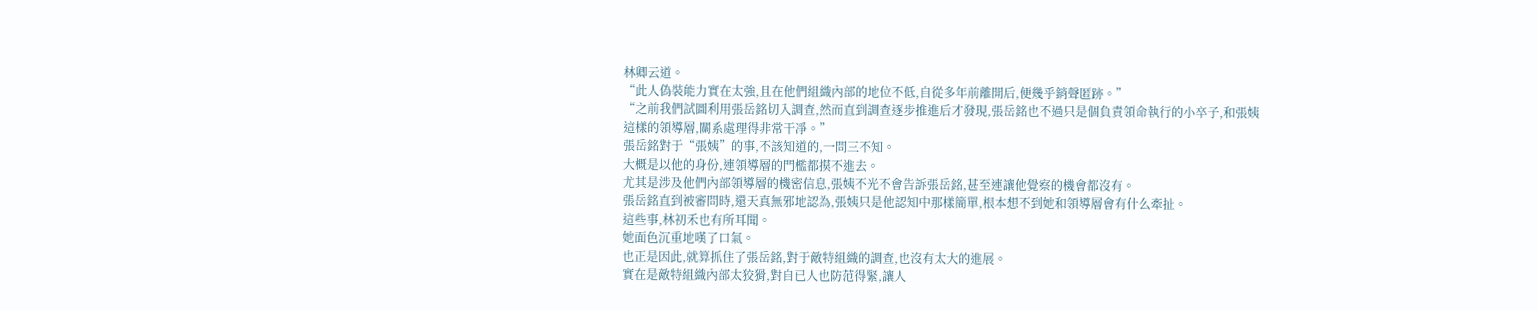林卿云道。
“此人偽裝能力實在太強,且在他們組織內部的地位不低,自從多年前離開后,便幾乎銷聲匿跡。”
“之前我們試圖利用張岳銘切入調查,然而直到調查逐步推進后才發現,張岳銘也不過只是個負責領命執行的小卒子,和張姨這樣的領導層,關系處理得非常干凈。”
張岳銘對于“張姨”的事,不該知道的,一問三不知。
大概是以他的身份,連領導層的門檻都摸不進去。
尤其是涉及他們內部領導層的機密信息,張姨不光不會告訴張岳銘,甚至連讓他覺察的機會都沒有。
張岳銘直到被審問時,還天真無邪地認為,張姨只是他認知中那樣簡單,根本想不到她和領導層會有什么牽扯。
這些事,林初禾也有所耳聞。
她面色沉重地嘆了口氣。
也正是因此,就算抓住了張岳銘,對于敵特組織的調查,也沒有太大的進展。
實在是敵特組織內部太狡猾,對自已人也防范得緊,讓人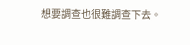想要調查也很難調查下去。